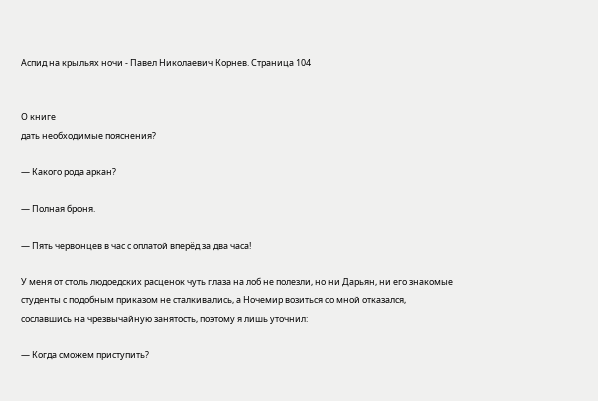Аспид на крыльях ночи - Павел Николаевич Корнев. Страница 104


О книге
дать необходимые пояснения?

— Какого рода аркан?

— Полная броня.

— Пять червонцев в час с оплатой вперёд за два часа!

У меня от столь людоедских расценок чуть глаза на лоб не полезли, но ни Дарьян, ни его знакомые студенты с подобным приказом не сталкивались, а Ночемир возиться со мной отказался, сославшись на чрезвычайную занятость, поэтому я лишь уточнил:

— Когда сможем приступить?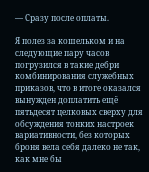— Сразу после оплаты.

Я полез за кошельком и на следующие пару часов погрузился в такие дебри комбинирования служебных приказов, что в итоге оказался вынужден доплатить ещё пятьдесят целковых сверху для обсуждения тонких настроек вариативности, без которых броня вела себя далеко не так, как мне бы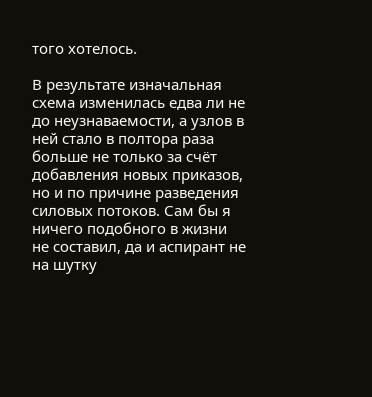того хотелось.

В результате изначальная схема изменилась едва ли не до неузнаваемости, а узлов в ней стало в полтора раза больше не только за счёт добавления новых приказов, но и по причине разведения силовых потоков. Сам бы я ничего подобного в жизни не составил, да и аспирант не на шутку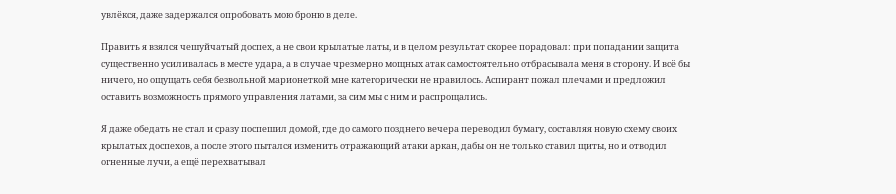увлёкся, даже задержался опробовать мою броню в деле.

Править я взялся чешуйчатый доспех, а не свои крылатые латы, и в целом результат скорее порадовал: при попадании защита существенно усиливалась в месте удара, а в случае чрезмерно мощных атак самостоятельно отбрасывала меня в сторону. И всё бы ничего, но ощущать себя безвольной марионеткой мне категорически не нравилось. Аспирант пожал плечами и предложил оставить возможность прямого управления латами, за сим мы с ним и распрощались.

Я даже обедать не стал и сразу поспешил домой, где до самого позднего вечера переводил бумагу, составляя новую схему своих крылатых доспехов, а после этого пытался изменить отражающий атаки аркан, дабы он не только ставил щиты, но и отводил огненные лучи, а ещё перехватывал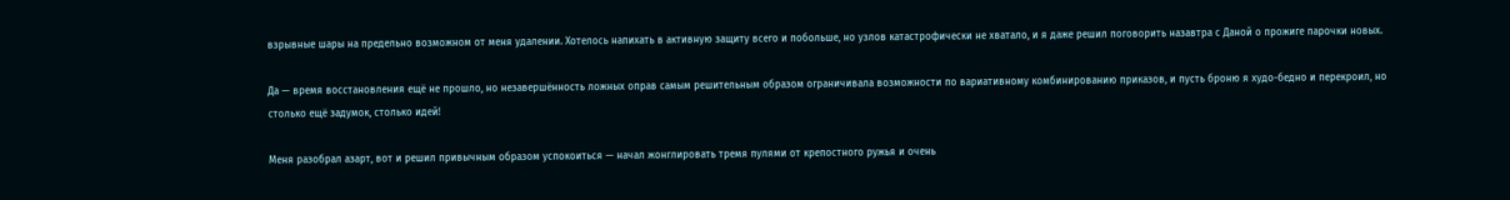взрывные шары на предельно возможном от меня удалении. Хотелось напихать в активную защиту всего и побольше, но узлов катастрофически не хватало, и я даже решил поговорить назавтра с Даной о прожиге парочки новых.

Да — время восстановления ещё не прошло, но незавершённость ложных оправ самым решительным образом ограничивала возможности по вариативному комбинированию приказов, и пусть броню я худо-бедно и перекроил, но столько ещё задумок, столько идей!

Меня разобрал азарт, вот и решил привычным образом успокоиться — начал жонглировать тремя пулями от крепостного ружья и очень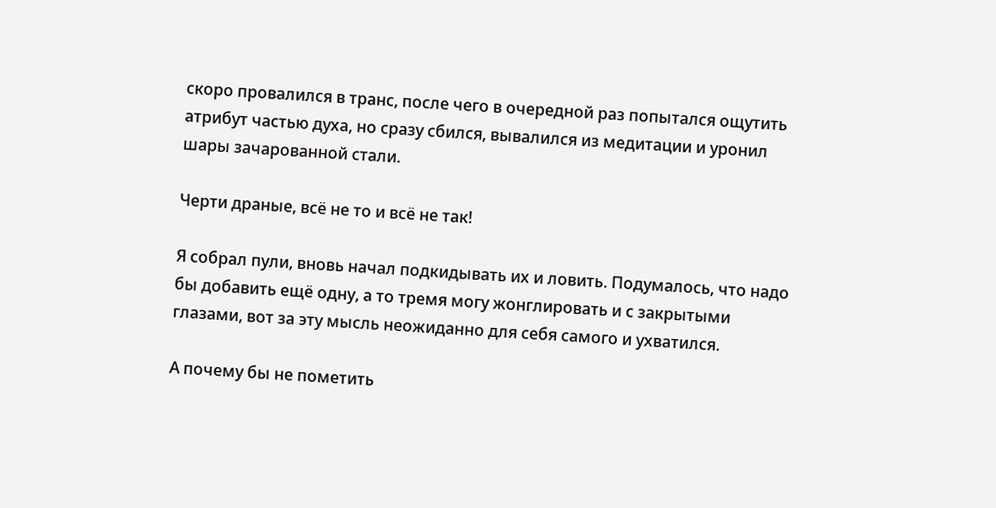скоро провалился в транс, после чего в очередной раз попытался ощутить атрибут частью духа, но сразу сбился, вывалился из медитации и уронил шары зачарованной стали.

Черти драные, всё не то и всё не так!

Я собрал пули, вновь начал подкидывать их и ловить. Подумалось, что надо бы добавить ещё одну, а то тремя могу жонглировать и с закрытыми глазами, вот за эту мысль неожиданно для себя самого и ухватился.

А почему бы не пометить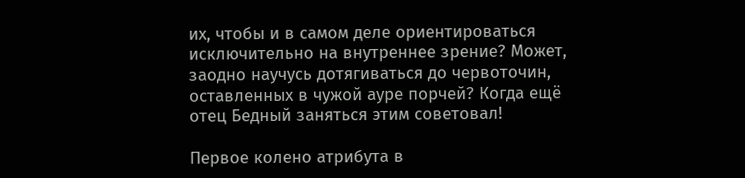их, чтобы и в самом деле ориентироваться исключительно на внутреннее зрение? Может, заодно научусь дотягиваться до червоточин, оставленных в чужой ауре порчей? Когда ещё отец Бедный заняться этим советовал!

Первое колено атрибута в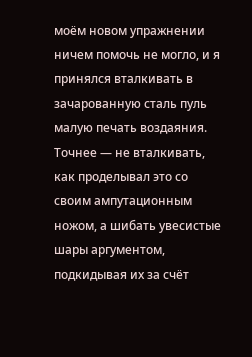моём новом упражнении ничем помочь не могло, и я принялся вталкивать в зачарованную сталь пуль малую печать воздаяния. Точнее — не вталкивать, как проделывал это со своим ампутационным ножом, а шибать увесистые шары аргументом, подкидывая их за счёт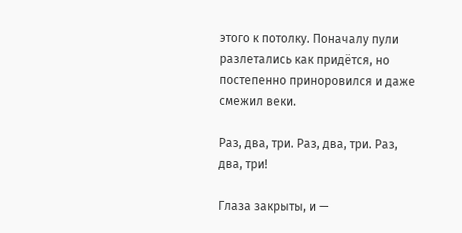этого к потолку. Поначалу пули разлетались как придётся, но постепенно приноровился и даже смежил веки.

Раз, два, три. Раз, два, три. Раз, два, три!

Глаза закрыты, и —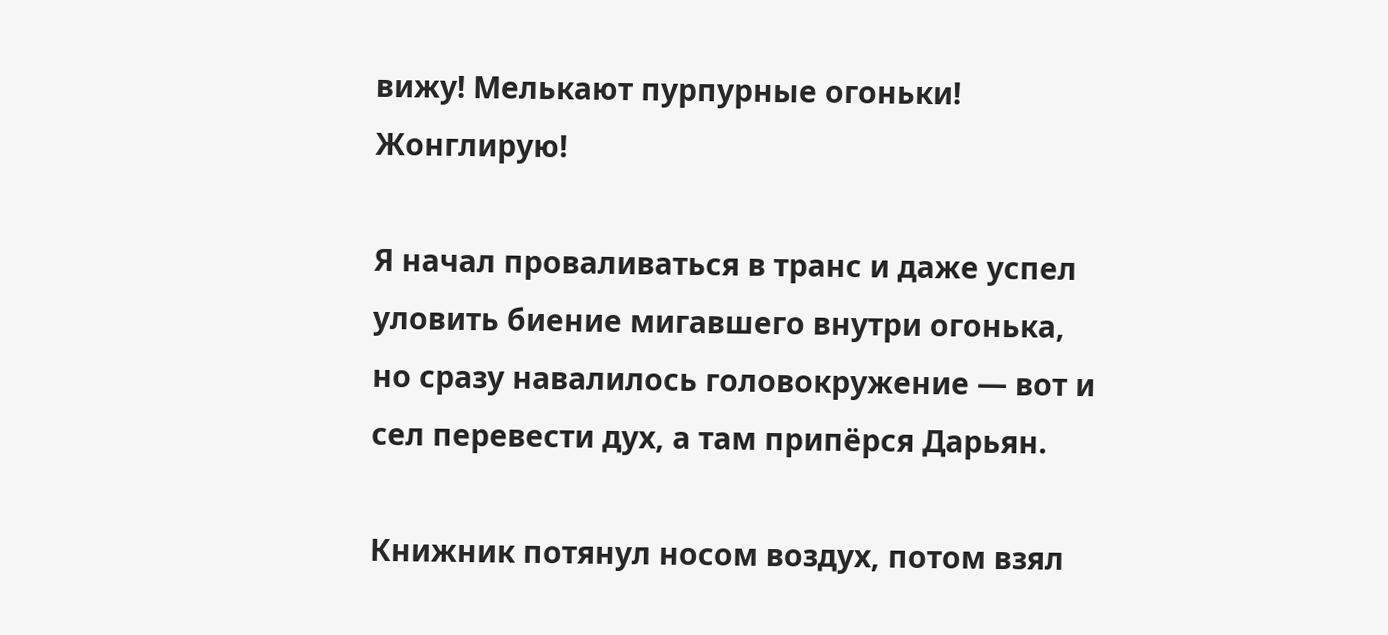вижу! Мелькают пурпурные огоньки! Жонглирую!

Я начал проваливаться в транс и даже успел уловить биение мигавшего внутри огонька, но сразу навалилось головокружение — вот и сел перевести дух, а там припёрся Дарьян.

Книжник потянул носом воздух, потом взял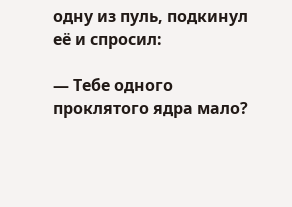одну из пуль, подкинул её и спросил:

— Тебе одного проклятого ядра мало?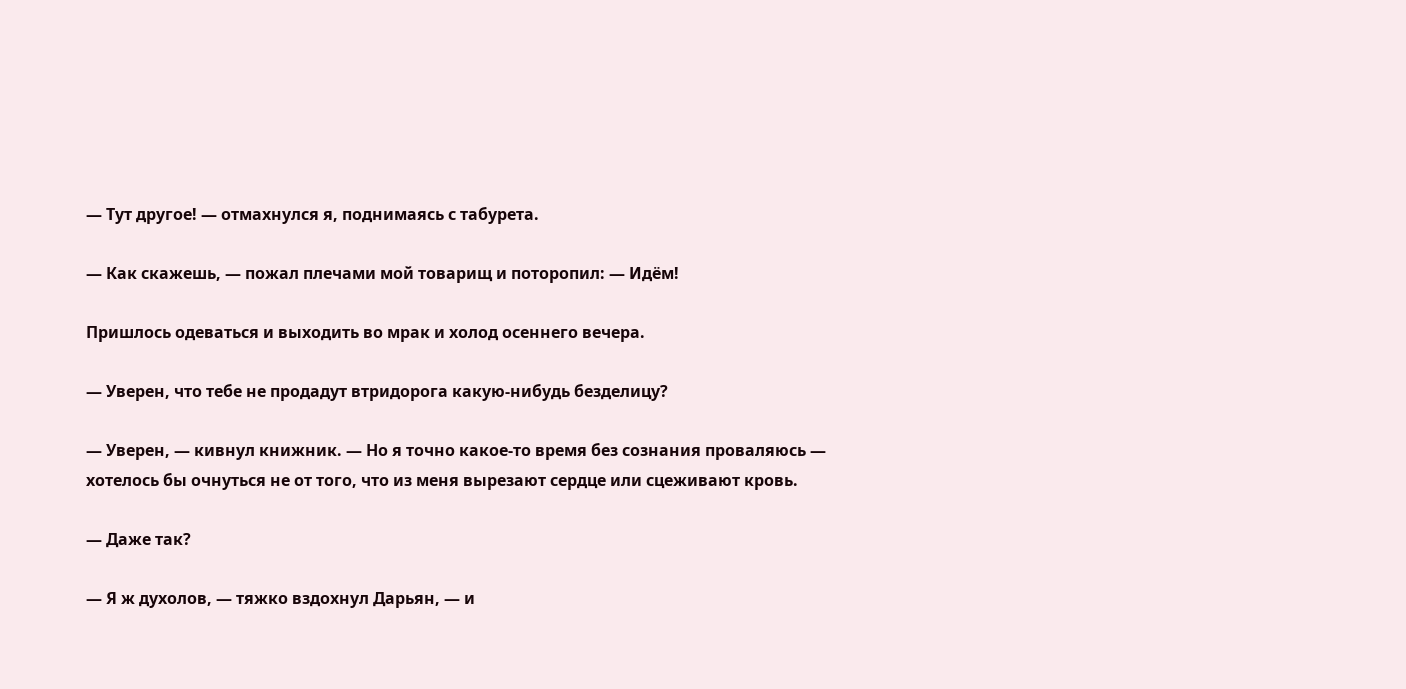— Тут другое! — отмахнулся я, поднимаясь с табурета.

— Как скажешь, — пожал плечами мой товарищ и поторопил: — Идём!

Пришлось одеваться и выходить во мрак и холод осеннего вечера.

— Уверен, что тебе не продадут втридорога какую-нибудь безделицу?

— Уверен, — кивнул книжник. — Но я точно какое-то время без сознания проваляюсь — хотелось бы очнуться не от того, что из меня вырезают сердце или сцеживают кровь.

— Даже так?

— Я ж духолов, — тяжко вздохнул Дарьян, — и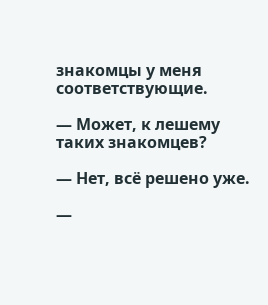знакомцы у меня соответствующие.

— Может, к лешему таких знакомцев?

— Нет, всё решено уже.

—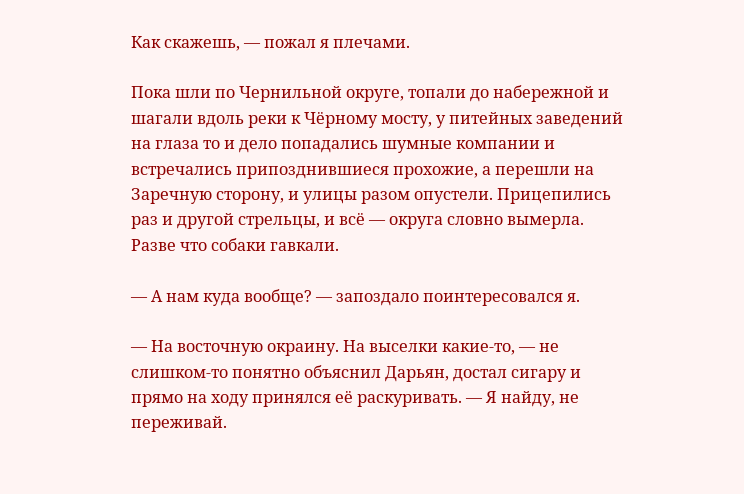Как скажешь, — пожал я плечами.

Пока шли по Чернильной округе, топали до набережной и шагали вдоль реки к Чёрному мосту, у питейных заведений на глаза то и дело попадались шумные компании и встречались припозднившиеся прохожие, а перешли на Заречную сторону, и улицы разом опустели. Прицепились раз и другой стрельцы, и всё — округа словно вымерла. Разве что собаки гавкали.

— А нам куда вообще? — запоздало поинтересовался я.

— На восточную окраину. На выселки какие-то, — не слишком-то понятно объяснил Дарьян, достал сигару и прямо на ходу принялся её раскуривать. — Я найду, не переживай.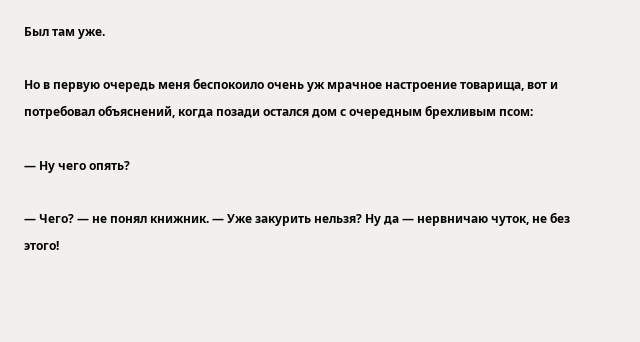Был там уже.

Но в первую очередь меня беспокоило очень уж мрачное настроение товарища, вот и потребовал объяснений, когда позади остался дом с очередным брехливым псом:

— Ну чего опять?

— Чего? — не понял книжник. — Уже закурить нельзя? Ну да — нервничаю чуток, не без этого!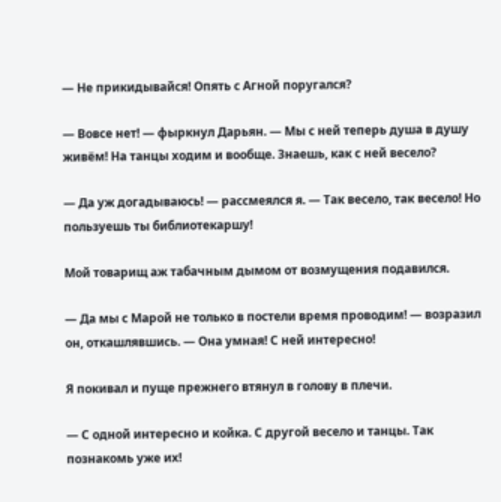— Не прикидывайся! Опять с Агной поругался?

— Вовсе нет! — фыркнул Дарьян. — Мы с ней теперь душа в душу живём! На танцы ходим и вообще. Знаешь, как с ней весело?

— Да уж догадываюсь! — рассмеялся я. — Так весело, так весело! Но пользуешь ты библиотекаршу!

Мой товарищ аж табачным дымом от возмущения подавился.

— Да мы с Марой не только в постели время проводим! — возразил он, откашлявшись. — Она умная! С ней интересно!

Я покивал и пуще прежнего втянул в голову в плечи.

— С одной интересно и койка. С другой весело и танцы. Так познакомь уже их!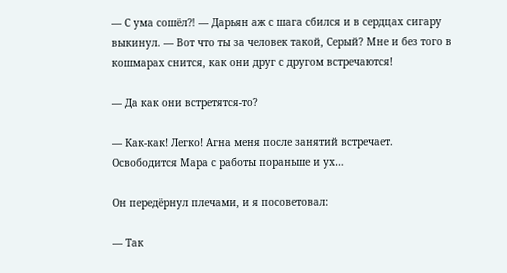— С ума сошёл⁈ — Дарьян аж с шага сбился и в сердцах сигару выкинул. — Вот что ты за человек такой, Серый? Мне и без того в кошмарах снится, как они друг с другом встречаются!

— Да как они встретятся-то?

— Как-как! Легко! Агна меня после занятий встречает. Освободится Мара с работы пораньше и ух…

Он передёрнул плечами, и я посоветовал:

— Так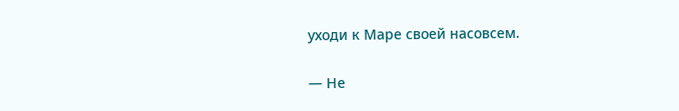уходи к Маре своей насовсем.

— Не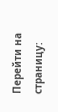Перейти на страницу: